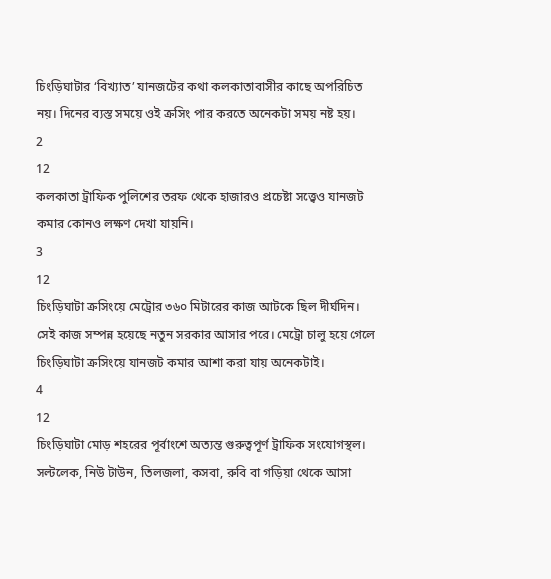চিংড়িঘাটার ‘বিখ্যাত’ যানজটের কথা কলকাতাবাসীর কাছে অপরিচিত নয়। দিনের ব্যস্ত সময়ে ওই ক্রসিং পার করতে অনেকটা সময় নষ্ট হয়।
2
12
কলকাতা ট্রাফিক পুলিশের তরফ থেকে হাজারও প্রচেষ্টা সত্ত্বেও যানজট কমার কোনও লক্ষণ দেখা যায়নি।
3
12
চিংড়িঘাটা ক্রসিংয়ে মেট্রোর ৩৬০ মিটারের কাজ আটকে ছিল দীর্ঘদিন। সেই কাজ সম্পন্ন হয়েছে নতুন সরকার আসার পরে। মেট্রো চালু হয়ে গেলে চিংড়িঘাটা ক্রসিংয়ে যানজট কমার আশা করা যায় অনেকটাই।
4
12
চিংড়িঘাটা মোড় শহরের পূর্বাংশে অত্যন্ত গুরুত্বপূর্ণ ট্রাফিক সংযোগস্থল। সল্টলেক, নিউ টাউন, তিলজলা, কসবা, রুবি বা গড়িয়া থেকে আসা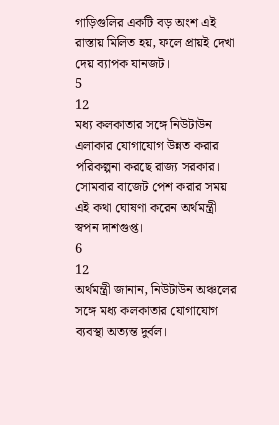গাড়িগুলির একটি বড় অংশ এই রাস্তায় মিলিত হয়, ফলে প্রায়ই দেখা দেয় ব্যাপক যানজট।
5
12
মধ্য কলকাতার সঙ্গে নিউটাউন এলাকার যোগাযোগ উন্নত করার পরিকল্পনা করছে রাজ্য সরকার। সোমবার বাজেট পেশ করার সময় এই কথা ঘোষণা করেন অর্থমন্ত্রী স্বপন দাশগুপ্ত।
6
12
অর্থমন্ত্রী জানান, নিউটাউন অঞ্চলের সঙ্গে মধ্য কলকাতার যোগাযোগ ব্যবস্থা অত্যন্ত দুর্বল।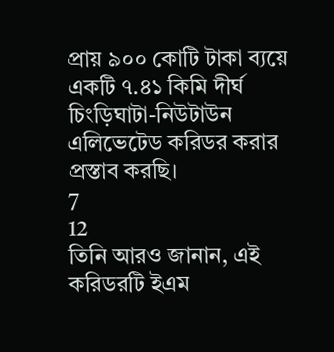প্রায় ৯০০ কোটি টাকা ব্যয়ে একটি ৭.৪১ কিমি দীর্ঘ চিংড়িঘাটা-নিউটাউন এলিভেটেড করিডর করার প্রস্তাব করছি।
7
12
তিনি আরও জানান, এই করিডরটি ইএম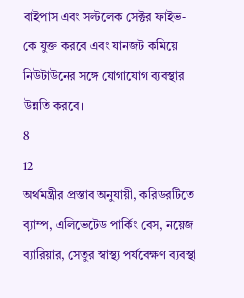বাইপাস এবং সল্টলেক সেক্টর ফাইভ-কে যুক্ত করবে এবং যানজট কমিয়ে নিউটাউনের সঙ্গে যোগাযোগ ব্যবস্থার উন্নতি করবে।
8
12
অর্থমন্ত্রীর প্রস্তাব অনুযায়ী, করিডরটিতে ব়্যাম্প, এলিভেটেড পার্কিং বেস, নয়েজ ব্যারিয়ার, সেতুর স্বাস্থ্য পর্যবেক্ষণ ব্যবস্থা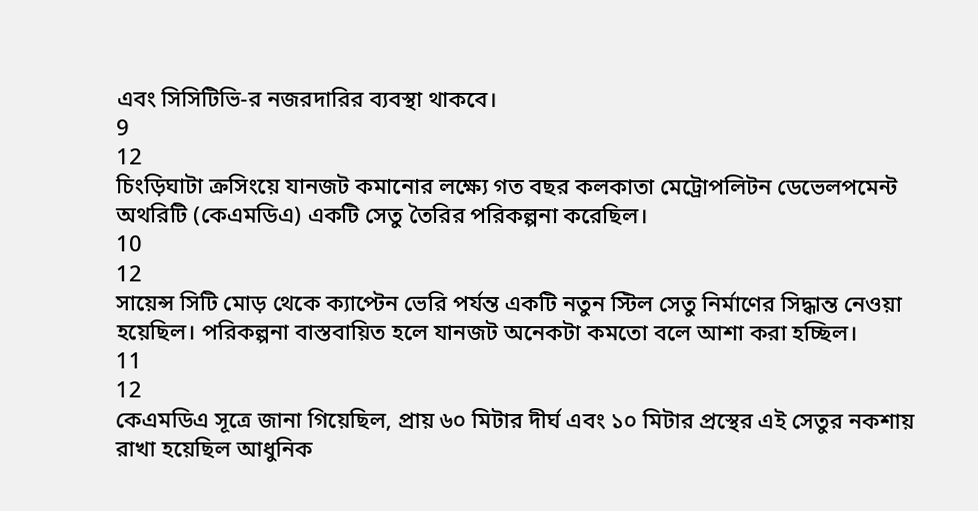এবং সিসিটিভি-র নজরদারির ব্যবস্থা থাকবে।
9
12
চিংড়িঘাটা ক্রসিংয়ে যানজট কমানোর লক্ষ্যে গত বছর কলকাতা মেট্রোপলিটন ডেভেলপমেন্ট অথরিটি (কেএমডিএ) একটি সেতু তৈরির পরিকল্পনা করেছিল।
10
12
সায়েন্স সিটি মোড় থেকে ক্যাপ্টেন ভেরি পর্যন্ত একটি নতুন স্টিল সেতু নির্মাণের সিদ্ধান্ত নেওয়া হয়েছিল। পরিকল্পনা বাস্তবায়িত হলে যানজট অনেকটা কমতো বলে আশা করা হচ্ছিল।
11
12
কেএমডিএ সূত্রে জানা গিয়েছিল, প্রায় ৬০ মিটার দীর্ঘ এবং ১০ মিটার প্রস্থের এই সেতুর নকশায় রাখা হয়েছিল আধুনিক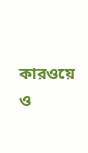কারওয়ে ও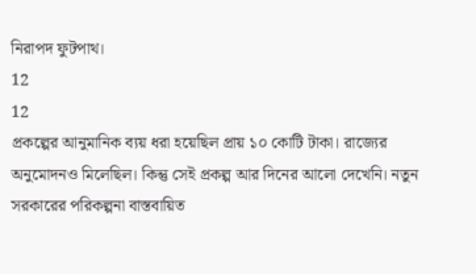নিরাপদ ফুটপাথ।
12
12
প্রকল্পের আনুমানিক ব্যয় ধরা হয়েছিল প্রায় ১০ কোটি টাকা। রাজ্যের অনুমোদনও মিলেছিল। কিন্তু সেই প্রকল্প আর দিনের আলো দেখেনি। নতুন সরকারের পরিকল্পনা বাস্তবায়িত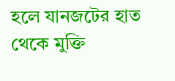হলে যানজটের হাত থেকে মুক্তি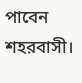পাবেন শহরবাসী।